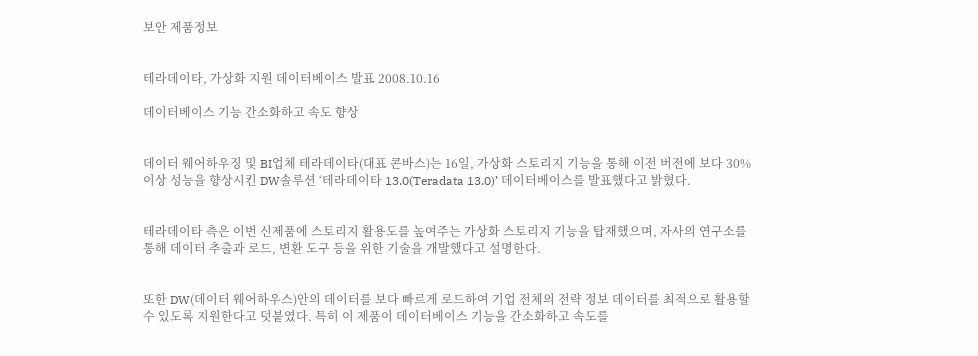보안 제품정보


테라데이타, 가상화 지원 데이터베이스 발표 2008.10.16

데이터베이스 기능 간소화하고 속도 향상


데이터 웨어하우징 및 BI업체 테라데이타(대표 콘바스)는 16일, 가상화 스토리지 기능을 통해 이전 버전에 보다 30%이상 성능을 향상시킨 DW솔루션 ‘테라데이타 13.0(Teradata 13.0)’ 데이터베이스를 발표했다고 밝혔다.


테라데이타 측은 이번 신제품에 스토리지 활용도를 높여주는 가상화 스토리지 기능을 탑재했으며, 자사의 연구소를 통해 데이터 추출과 로드, 변환 도구 등을 위한 기술을 개발했다고 설명한다.


또한 DW(데이터 웨어하우스)안의 데이터를 보다 빠르게 로드하여 기업 전체의 전략 정보 데이터를 최적으로 활용할 수 있도록 지원한다고 덧붙였다. 특히 이 제품이 데이터베이스 기능을 간소화하고 속도를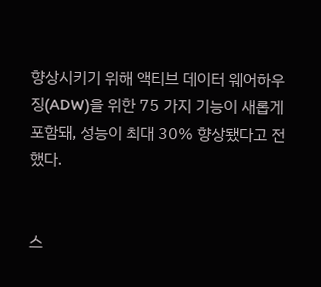향상시키기 위해 액티브 데이터 웨어하우징(ADW)을 위한 75 가지 기능이 새롭게 포함돼, 성능이 최대 30% 향상됐다고 전했다.


스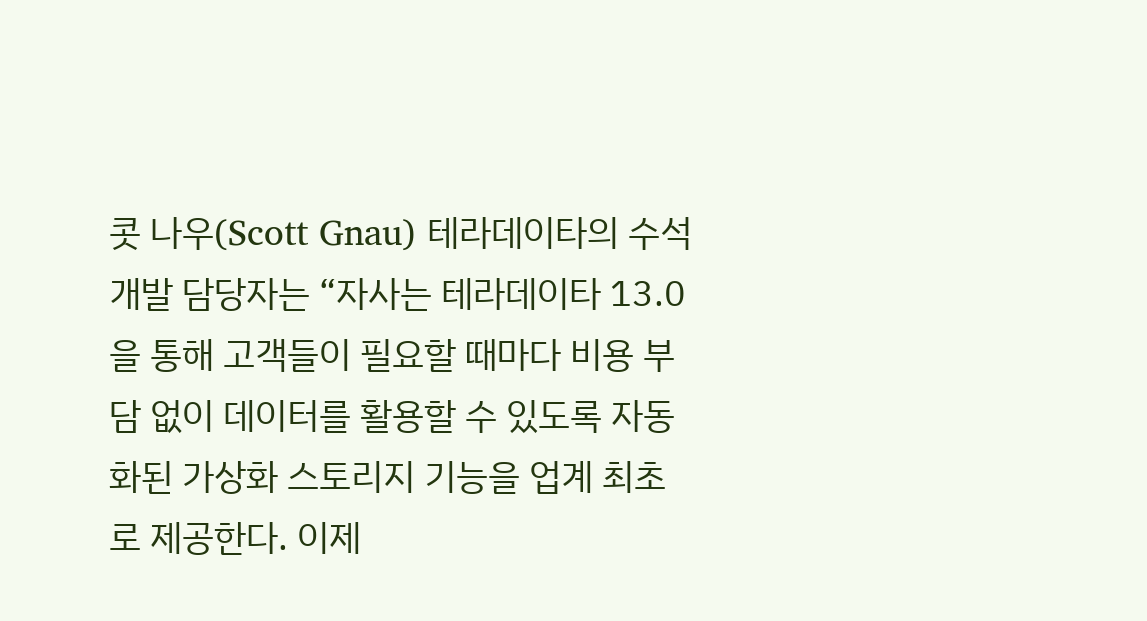콧 나우(Scott Gnau) 테라데이타의 수석 개발 담당자는 “자사는 테라데이타 13.0을 통해 고객들이 필요할 때마다 비용 부담 없이 데이터를 활용할 수 있도록 자동화된 가상화 스토리지 기능을 업계 최초로 제공한다. 이제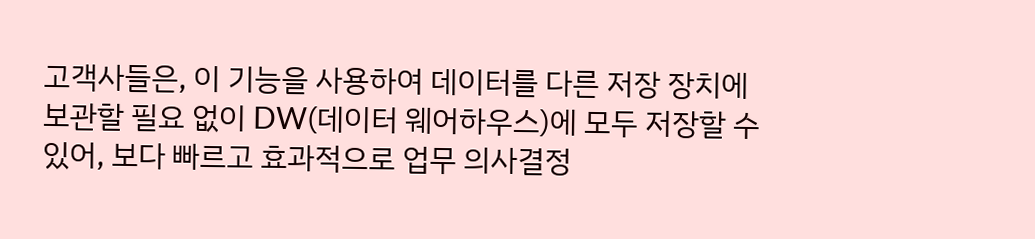고객사들은, 이 기능을 사용하여 데이터를 다른 저장 장치에 보관할 필요 없이 DW(데이터 웨어하우스)에 모두 저장할 수 있어, 보다 빠르고 효과적으로 업무 의사결정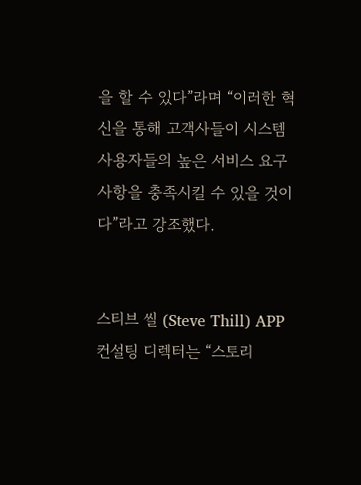을 할 수 있다”라며 “이러한 혁신을 통해 고객사들이 시스템 사용자들의 높은 서비스 요구 사항을 충족시킬 수 있을 것이다”라고 강조했다.


스티브 씰 (Steve Thill) APP 컨설팅 디렉터는 “스토리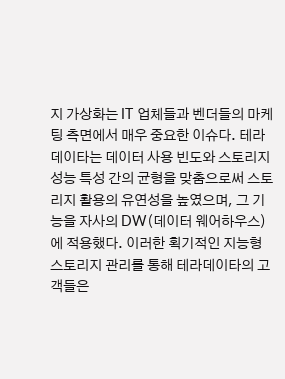지 가상화는 IT 업체들과 벤더들의 마케팅 측면에서 매우 중요한 이슈다. 테라데이타는 데이터 사용 빈도와 스토리지 성능 특성 간의 균형을 맞춤으로써 스토리지 활용의 유연성을 높였으며, 그 기능을 자사의 DW(데이터 웨어하우스)에 적용했다. 이러한 획기적인 지능형 스토리지 관리를 통해 테라데이타의 고객들은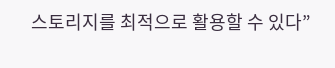스토리지를 최적으로 활용할 수 있다”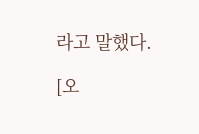라고 말했다.

[오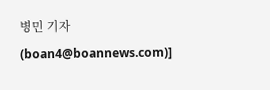병민 기자(boan4@boannews.com)]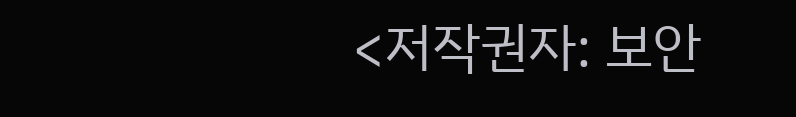<저작권자: 보안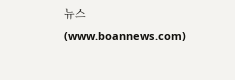뉴스(www.boannews.com)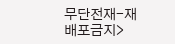무단전재-재배포금지>